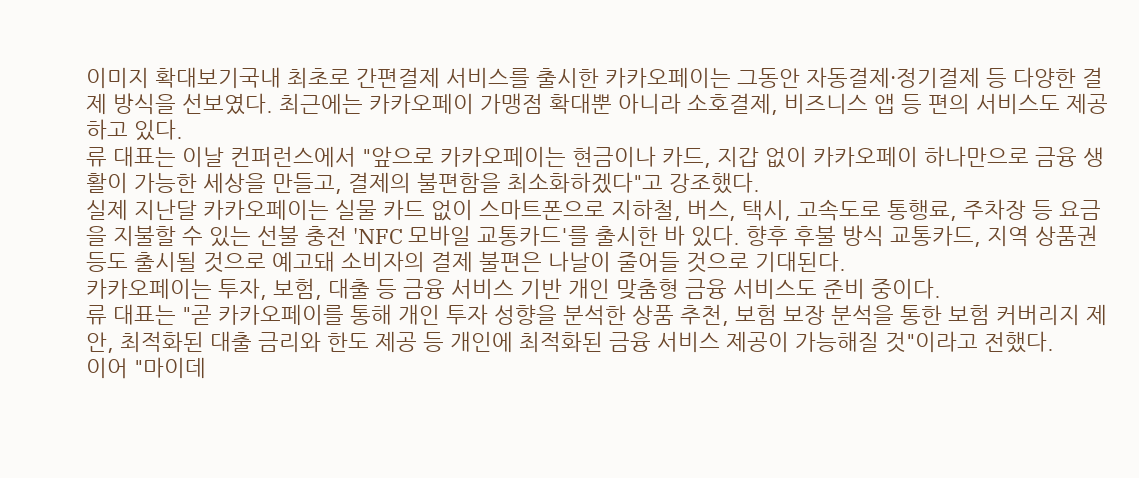이미지 확대보기국내 최초로 간편결제 서비스를 출시한 카카오페이는 그동안 자동결제·정기결제 등 다양한 결제 방식을 선보였다. 최근에는 카카오페이 가맹점 확대뿐 아니라 소호결제, 비즈니스 앱 등 편의 서비스도 제공하고 있다.
류 대표는 이날 컨퍼런스에서 "앞으로 카카오페이는 현금이나 카드, 지갑 없이 카카오페이 하나만으로 금융 생활이 가능한 세상을 만들고, 결제의 불편함을 최소화하겠다"고 강조했다.
실제 지난달 카카오페이는 실물 카드 없이 스마트폰으로 지하철, 버스, 택시, 고속도로 통행료, 주차장 등 요금을 지불할 수 있는 선불 충전 'NFC 모바일 교통카드'를 출시한 바 있다. 향후 후불 방식 교통카드, 지역 상품권 등도 출시될 것으로 예고돼 소비자의 결제 불편은 나날이 줄어들 것으로 기대된다.
카카오페이는 투자, 보험, 대출 등 금융 서비스 기반 개인 맞춤형 금융 서비스도 준비 중이다.
류 대표는 "곧 카카오페이를 통해 개인 투자 성향을 분석한 상품 추천, 보험 보장 분석을 통한 보험 커버리지 제안, 최적화된 대출 금리와 한도 제공 등 개인에 최적화된 금융 서비스 제공이 가능해질 것"이라고 전했다.
이어 "마이데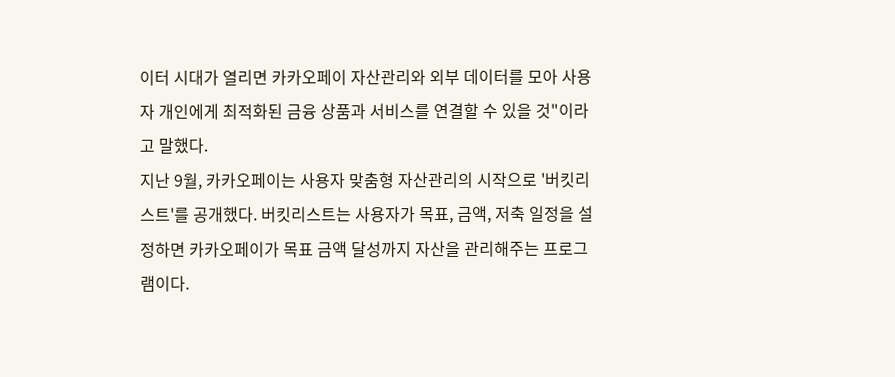이터 시대가 열리면 카카오페이 자산관리와 외부 데이터를 모아 사용자 개인에게 최적화된 금융 상품과 서비스를 연결할 수 있을 것"이라고 말했다.
지난 9월, 카카오페이는 사용자 맞춤형 자산관리의 시작으로 '버킷리스트'를 공개했다. 버킷리스트는 사용자가 목표, 금액, 저축 일정을 설정하면 카카오페이가 목표 금액 달성까지 자산을 관리해주는 프로그램이다.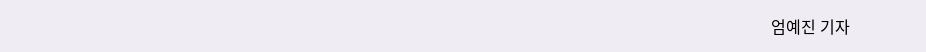엄예진 기자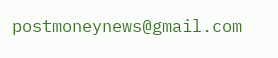postmoneynews@gmail.com